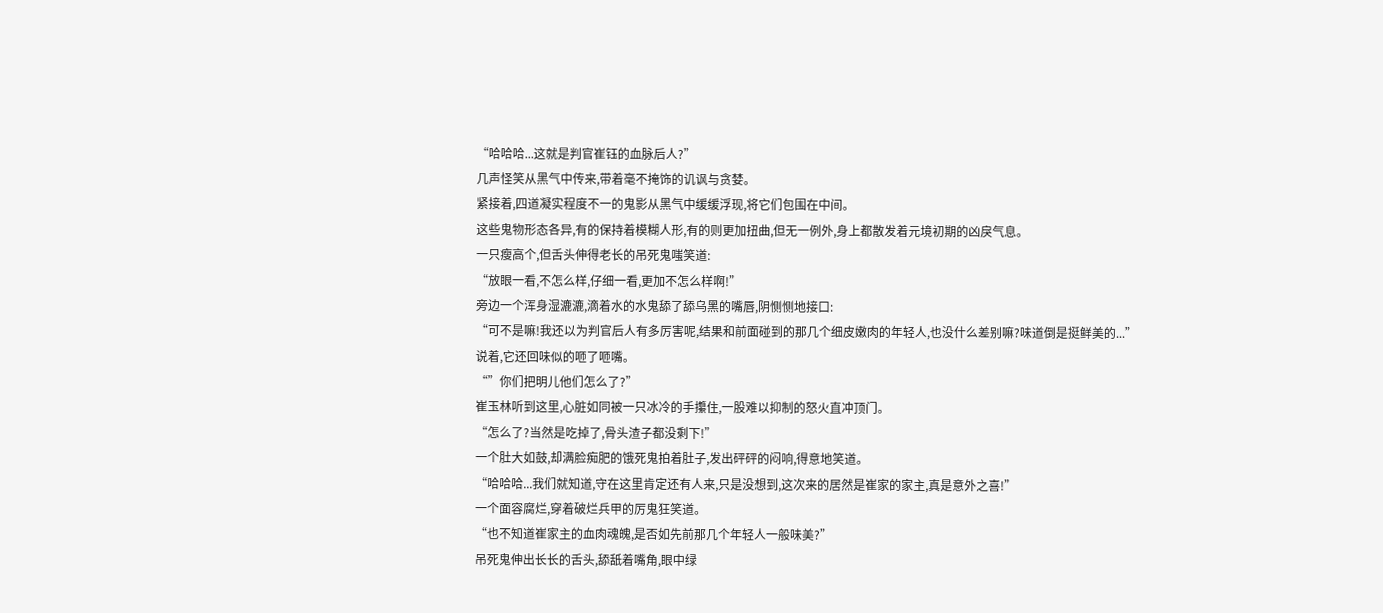“哈哈哈...这就是判官崔钰的血脉后人?”
几声怪笑从黑气中传来,带着毫不掩饰的讥讽与贪婪。
紧接着,四道凝实程度不一的鬼影从黑气中缓缓浮现,将它们包围在中间。
这些鬼物形态各异,有的保持着模糊人形,有的则更加扭曲,但无一例外,身上都散发着元境初期的凶戾气息。
一只瘦高个,但舌头伸得老长的吊死鬼嗤笑道:
“放眼一看,不怎么样,仔细一看,更加不怎么样啊!”
旁边一个浑身湿漉漉,滴着水的水鬼舔了舔乌黑的嘴唇,阴恻恻地接口:
“可不是嘛!我还以为判官后人有多厉害呢,结果和前面碰到的那几个细皮嫩肉的年轻人,也没什么差别嘛?味道倒是挺鲜美的...”
说着,它还回味似的咂了咂嘴。
“”你们把明儿他们怎么了?”
崔玉林听到这里,心脏如同被一只冰冷的手攥住,一股难以抑制的怒火直冲顶门。
“怎么了?当然是吃掉了,骨头渣子都没剩下!”
一个肚大如鼓,却满脸痴肥的饿死鬼拍着肚子,发出砰砰的闷响,得意地笑道。
“哈哈哈...我们就知道,守在这里肯定还有人来,只是没想到,这次来的居然是崔家的家主,真是意外之喜!”
一个面容腐烂,穿着破烂兵甲的厉鬼狂笑道。
“也不知道崔家主的血肉魂魄,是否如先前那几个年轻人一般味美?”
吊死鬼伸出长长的舌头,舔舐着嘴角,眼中绿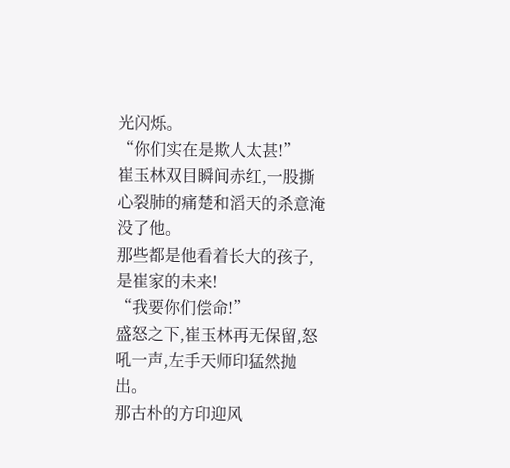光闪烁。
“你们实在是欺人太甚!”
崔玉林双目瞬间赤红,一股撕心裂肺的痛楚和滔天的杀意淹没了他。
那些都是他看着长大的孩子,是崔家的未来!
“我要你们偿命!”
盛怒之下,崔玉林再无保留,怒吼一声,左手天师印猛然抛出。
那古朴的方印迎风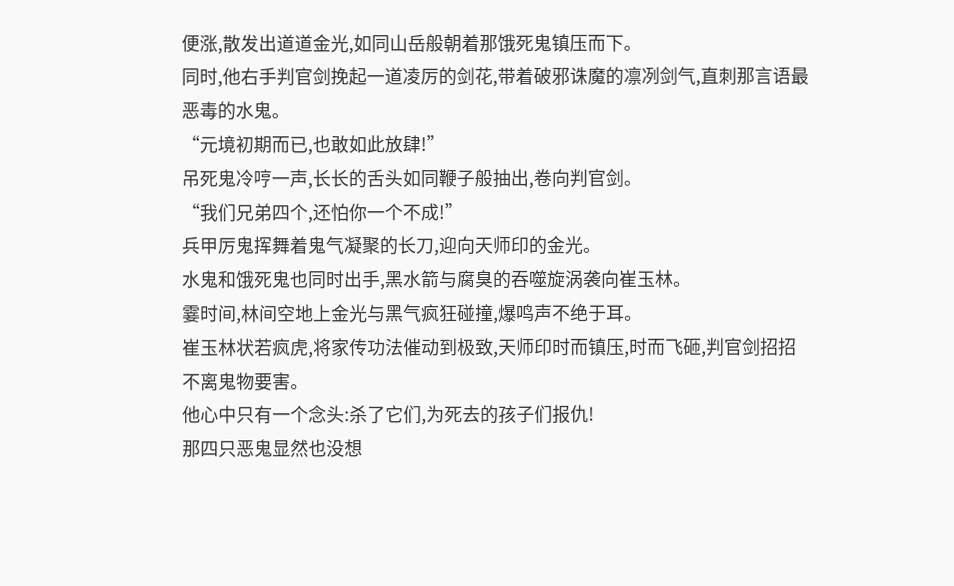便涨,散发出道道金光,如同山岳般朝着那饿死鬼镇压而下。
同时,他右手判官剑挽起一道凌厉的剑花,带着破邪诛魔的凛冽剑气,直刺那言语最恶毒的水鬼。
“元境初期而已,也敢如此放肆!”
吊死鬼冷哼一声,长长的舌头如同鞭子般抽出,卷向判官剑。
“我们兄弟四个,还怕你一个不成!”
兵甲厉鬼挥舞着鬼气凝聚的长刀,迎向天师印的金光。
水鬼和饿死鬼也同时出手,黑水箭与腐臭的吞噬旋涡袭向崔玉林。
霎时间,林间空地上金光与黑气疯狂碰撞,爆鸣声不绝于耳。
崔玉林状若疯虎,将家传功法催动到极致,天师印时而镇压,时而飞砸,判官剑招招不离鬼物要害。
他心中只有一个念头:杀了它们,为死去的孩子们报仇!
那四只恶鬼显然也没想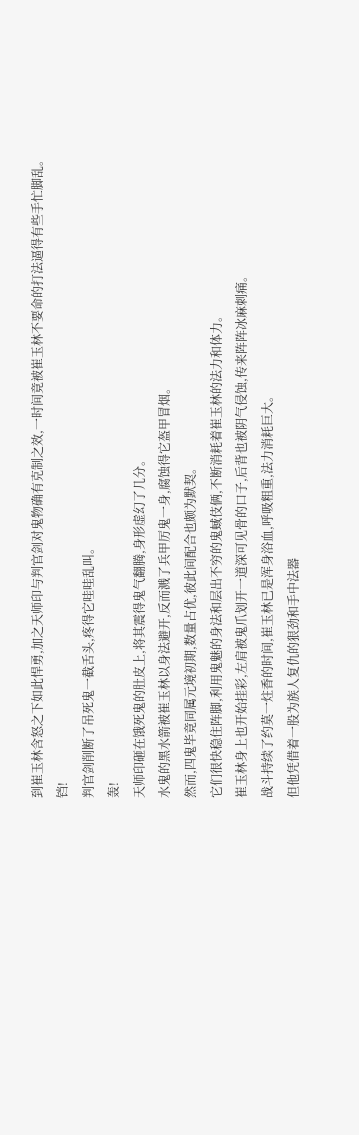到崔玉林含怒之下如此悍勇,加之天师印与判官剑对鬼物确有克制之效,一时间竟被崔玉林不要命的打法逼得有些手忙脚乱。
铛!
判官剑削断了吊死鬼一截舌头,疼得它哇哇乱叫。
轰!
天师印砸在饿死鬼的肚皮上,将其震得鬼气翻腾,身形虚幻了几分。
水鬼的黑水箭被崔玉林以身法避开,反而溅了兵甲厉鬼一身,腐蚀得它盔甲冒烟。
然而,四鬼毕竟同属元境初期,数量占优,彼此间配合也颇为默契。
它们很快稳住阵脚,利用鬼魅的身法和层出不穷的鬼蜮伎俩,不断消耗着崔玉林的法力和体力。
崔玉林身上也开始挂彩,左肩被鬼爪划开一道深可见骨的口子,后背也被阴气侵蚀,传来阵阵冰麻刺痛。
战斗持续了约莫一炷香的时间,崔玉林已是浑身浴血,呼吸粗重,法力消耗巨大。
但他凭借着一股为族人复仇的狠劲和手中法器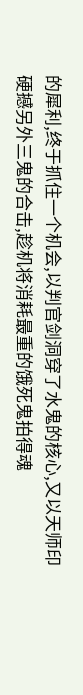的犀利,终于抓住一个机会,以判官剑洞穿了水鬼的核心,又以天师印硬撼另外三鬼的合击,趁机将消耗最重的饿死鬼拍得魂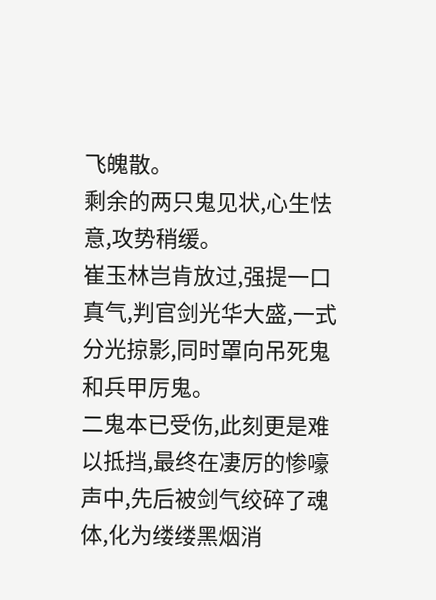飞魄散。
剩余的两只鬼见状,心生怯意,攻势稍缓。
崔玉林岂肯放过,强提一口真气,判官剑光华大盛,一式分光掠影,同时罩向吊死鬼和兵甲厉鬼。
二鬼本已受伤,此刻更是难以抵挡,最终在凄厉的惨嚎声中,先后被剑气绞碎了魂体,化为缕缕黑烟消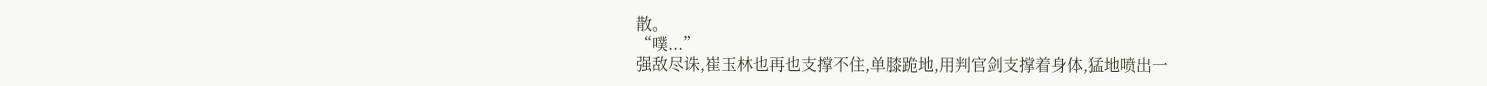散。
“噗...”
强敌尽诛,崔玉林也再也支撑不住,单膝跪地,用判官剑支撑着身体,猛地喷出一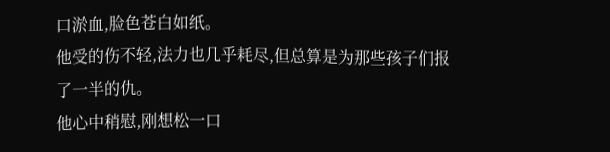口淤血,脸色苍白如纸。
他受的伤不轻,法力也几乎耗尽,但总算是为那些孩子们报了一半的仇。
他心中稍慰,刚想松一口